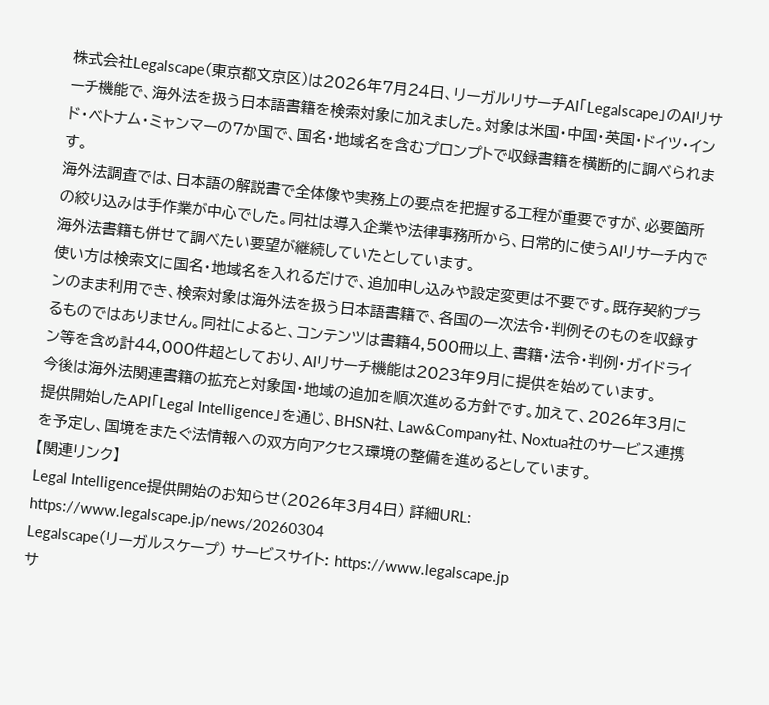株式会社Legalscape(東京都文京区)は2026年7月24日、リーガルリサーチAI「Legalscape」のAIリサーチ機能で、海外法を扱う日本語書籍を検索対象に加えました。対象は米国・中国・英国・ドイツ・インド・ベトナム・ミャンマーの7か国で、国名・地域名を含むプロンプトで収録書籍を横断的に調べられます。
海外法調査では、日本語の解説書で全体像や実務上の要点を把握する工程が重要ですが、必要箇所の絞り込みは手作業が中心でした。同社は導入企業や法律事務所から、日常的に使うAIリサーチ内で海外法書籍も併せて調べたい要望が継続していたとしています。
使い方は検索文に国名・地域名を入れるだけで、追加申し込みや設定変更は不要です。既存契約プランのまま利用でき、検索対象は海外法を扱う日本語書籍で、各国の一次法令・判例そのものを収録するものではありません。同社によると、コンテンツは書籍4,500冊以上、書籍・法令・判例・ガイドライン等を含め計44,000件超としており、AIリサーチ機能は2023年9月に提供を始めています。
今後は海外法関連書籍の拡充と対象国・地域の追加を順次進める方針です。加えて、2026年3月に提供開始したAPI「Legal Intelligence」を通じ、BHSN社、Law&Company社、Noxtua社のサービス連携を予定し、国境をまたぐ法情報への双方向アクセス環境の整備を進めるとしています。
【関連リンク】
Legal Intelligence提供開始のお知らせ(2026年3月4日) 詳細URL: https://www.legalscape.jp/news/20260304
Legalscape(リーガルスケープ) サービスサイト: https://www.legalscape.jp
サ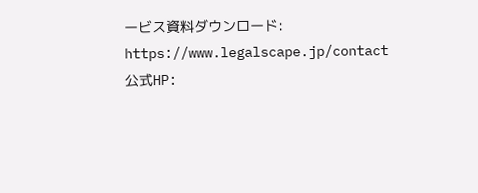ービス資料ダウンロード: https://www.legalscape.jp/contact
公式HP: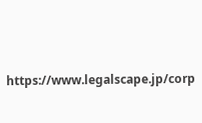https://www.legalscape.jp/corp